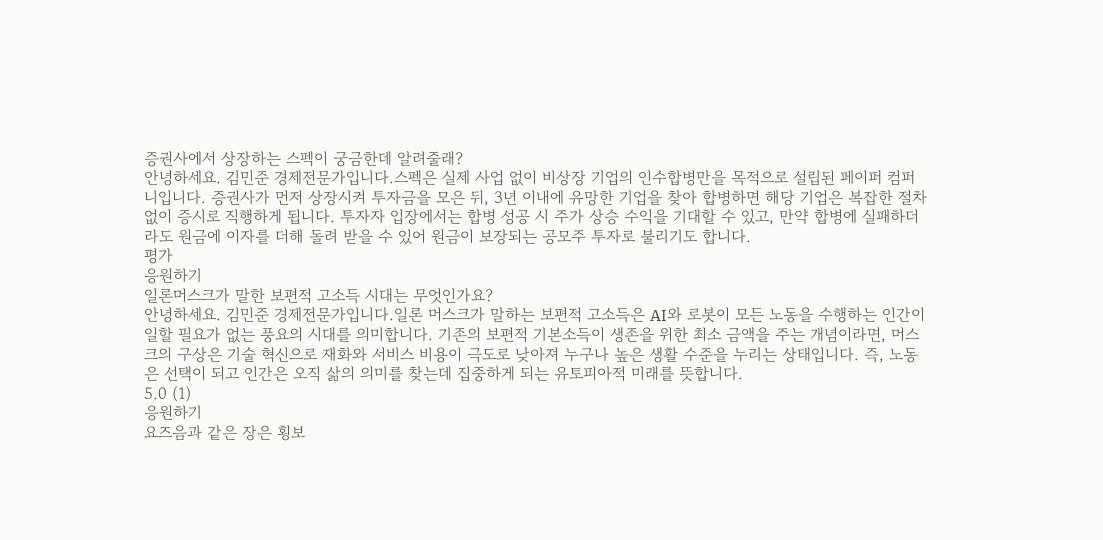증권사에서 상장하는 스펙이 궁금한데 알려줄래?
안녕하세요. 김민준 경제전문가입니다.스펙은 실제 사업 없이 비상장 기업의 인수합병만을 목적으로 설립된 페이퍼 컴퍼니입니다. 증권사가 먼저 상장시켜 투자금을 모은 뒤, 3년 이내에 유망한 기업을 찾아 합병하면 해당 기업은 복잡한 절차 없이 증시로 직행하게 됩니다. 투자자 입장에서는 합병 성공 시 주가 상승 수익을 기대할 수 있고, 만약 합병에 실패하더라도 원금에 이자를 더해 돌려 받을 수 있어 원금이 보장되는 공모주 투자로 불리기도 합니다.
평가
응원하기
일론머스크가 말한 보편적 고소득 시대는 무엇인가요?
안녕하세요. 김민준 경제전문가입니다.일론 머스크가 말하는 보편적 고소득은 AI와 로봇이 모든 노동을 수행하는 인간이 일할 필요가 없는 풍요의 시대를 의미합니다. 기존의 보편적 기본소득이 생존을 위한 최소 금액을 주는 개념이라면, 머스크의 구상은 기술 혁신으로 재화와 서비스 비용이 극도로 낮아져 누구나 높은 생활 수준을 누리는 상태입니다. 즉, 노동은 선택이 되고 인간은 오직 삶의 의미를 찾는데 집중하게 되는 유토피아적 미래를 뜻합니다.
5.0 (1)
응원하기
요즈음과 같은 장은 횡보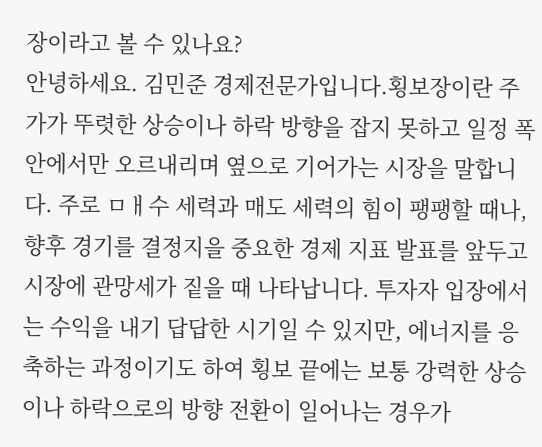장이라고 볼 수 있나요?
안녕하세요. 김민준 경제전문가입니다.횡보장이란 주가가 뚜렷한 상승이나 하락 방향을 잡지 못하고 일정 폭 안에서만 오르내리며 옆으로 기어가는 시장을 말합니다. 주로 ㅁㅐ수 세력과 매도 세력의 힘이 팽팽할 때나, 향후 경기를 결정지을 중요한 경제 지표 발표를 앞두고 시장에 관망세가 짙을 때 나타납니다. 투자자 입장에서는 수익을 내기 답답한 시기일 수 있지만, 에너지를 응축하는 과정이기도 하여 횡보 끝에는 보통 강력한 상승이나 하락으로의 방향 전환이 일어나는 경우가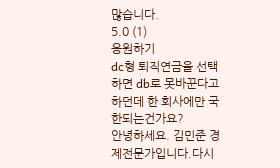많습니다.
5.0 (1)
응원하기
dc형 퇴직연금을 선택하면 db로 못바꾼다고 하던데 한 회사에만 국한되는건가요?
안녕하세요. 김민준 경제전문가입니다.다시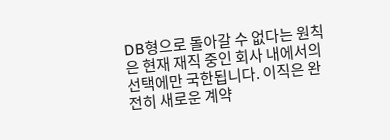DB형으로 돌아갈 수 없다는 원칙은 현재 재직 중인 회사 내에서의 선택에만 국한됩니다. 이직은 완전히 새로운 계약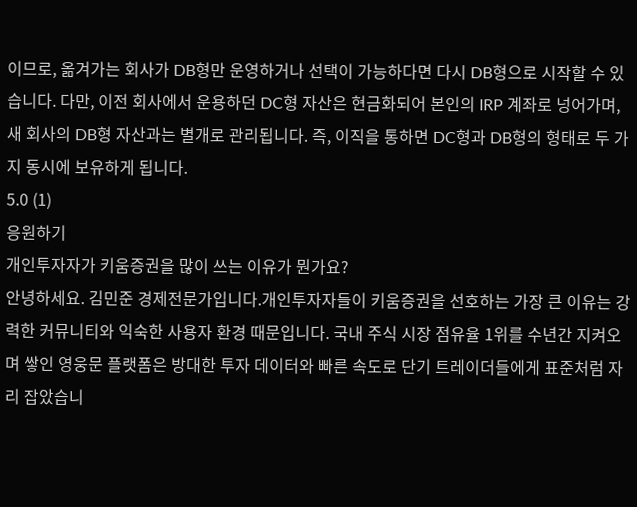이므로, 옮겨가는 회사가 DB형만 운영하거나 선택이 가능하다면 다시 DB형으로 시작할 수 있습니다. 다만, 이전 회사에서 운용하던 DC형 자산은 현금화되어 본인의 IRP 계좌로 넝어가며, 새 회사의 DB형 자산과는 별개로 관리됩니다. 즉, 이직을 통하면 DC형과 DB형의 형태로 두 가지 동시에 보유하게 됩니다.
5.0 (1)
응원하기
개인투자자가 키움증권을 많이 쓰는 이유가 뭔가요?
안녕하세요. 김민준 경제전문가입니다.개인투자자들이 키움증권을 선호하는 가장 큰 이유는 강력한 커뮤니티와 익숙한 사용자 환경 때문입니다. 국내 주식 시장 점유율 1위를 수년간 지켜오며 쌓인 영웅문 플랫폼은 방대한 투자 데이터와 빠른 속도로 단기 트레이더들에게 표준처럼 자리 잡았습니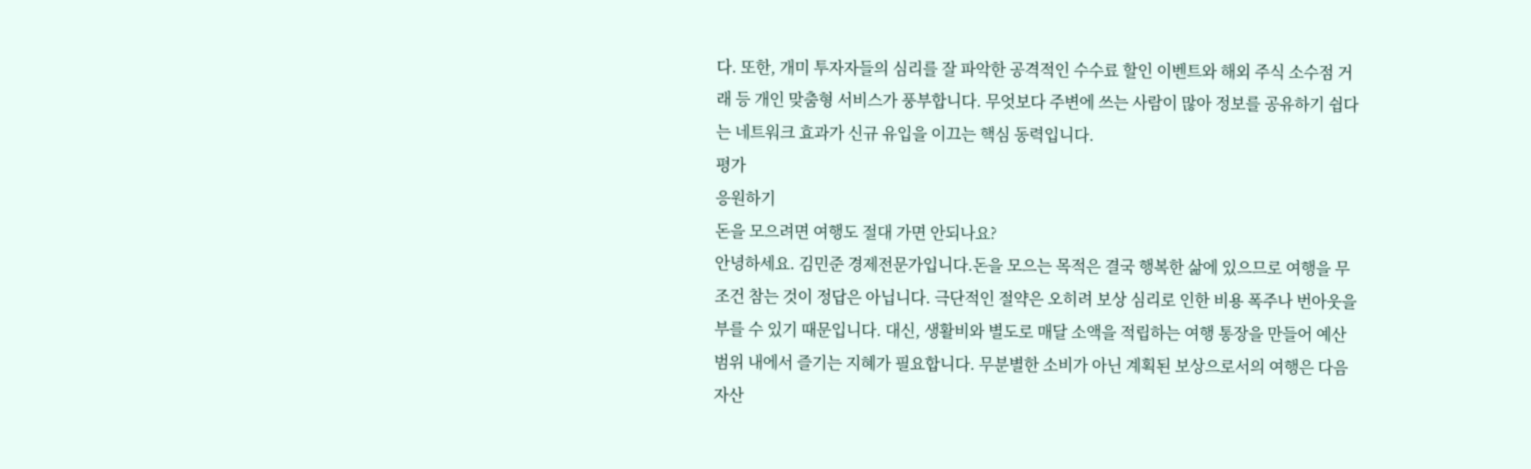다. 또한, 개미 투자자들의 심리를 잘 파악한 공격적인 수수료 할인 이벤트와 해외 주식 소수점 거래 등 개인 맞춤형 서비스가 풍부합니다. 무엇보다 주변에 쓰는 사람이 많아 정보를 공유하기 쉽다는 네트워크 효과가 신규 유입을 이끄는 핵심 동력입니다.
평가
응원하기
돈을 모으려면 여행도 절대 가면 안되나요?
안녕하세요. 김민준 경제전문가입니다.돈을 모으는 목적은 결국 행복한 삶에 있으므로 여행을 무조건 참는 것이 정답은 아닙니다. 극단적인 절약은 오히려 보상 심리로 인한 비용 폭주나 번아웃을 부를 수 있기 때문입니다. 대신, 생활비와 별도로 매달 소액을 적립하는 여행 통장을 만들어 예산 범위 내에서 즐기는 지혜가 필요합니다. 무분별한 소비가 아닌 계획된 보상으로서의 여행은 다음 자산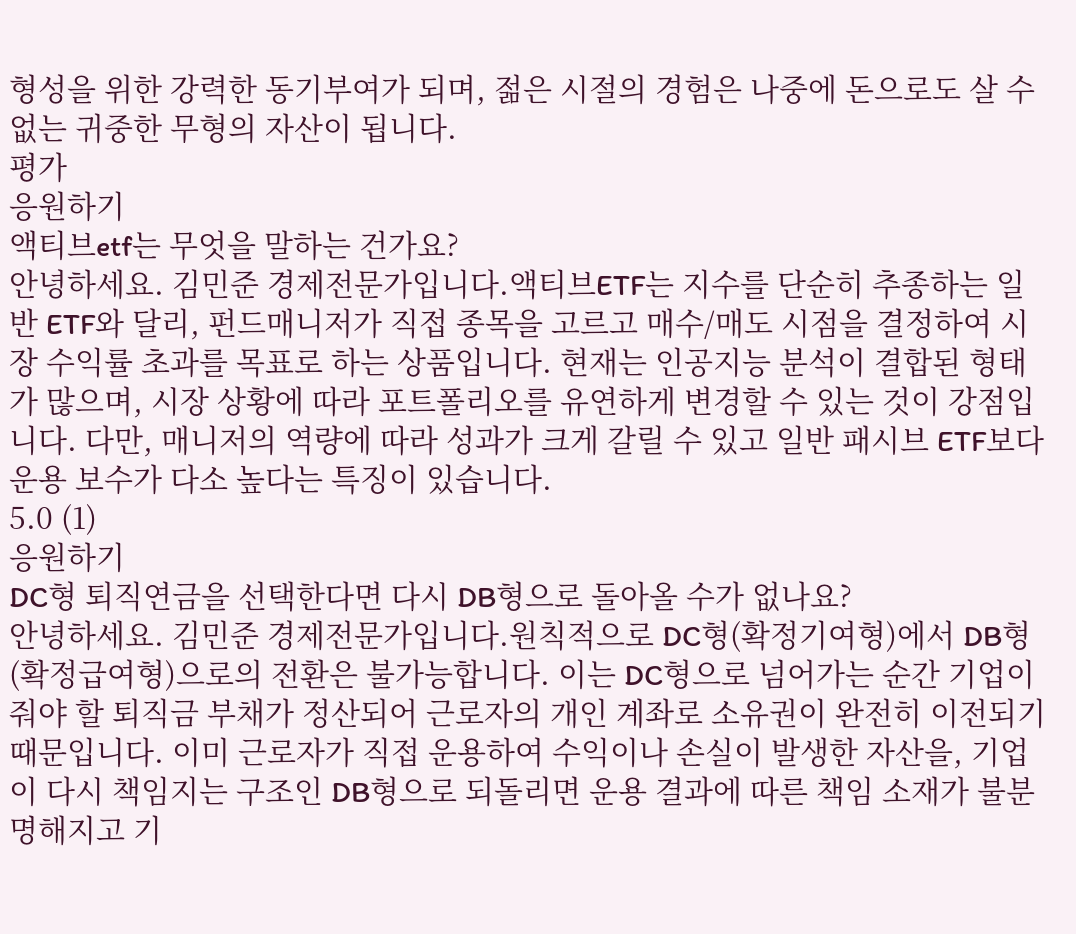형성을 위한 강력한 동기부여가 되며, 젊은 시절의 경험은 나중에 돈으로도 살 수 없는 귀중한 무형의 자산이 됩니다.
평가
응원하기
액티브etf는 무엇을 말하는 건가요?
안녕하세요. 김민준 경제전문가입니다.액티브ETF는 지수를 단순히 추종하는 일반 ETF와 달리, 펀드매니저가 직접 종목을 고르고 매수/매도 시점을 결정하여 시장 수익률 초과를 목표로 하는 상품입니다. 현재는 인공지능 분석이 결합된 형태가 많으며, 시장 상황에 따라 포트폴리오를 유연하게 변경할 수 있는 것이 강점입니다. 다만, 매니저의 역량에 따라 성과가 크게 갈릴 수 있고 일반 패시브 ETF보다 운용 보수가 다소 높다는 특징이 있습니다.
5.0 (1)
응원하기
DC형 퇴직연금을 선택한다면 다시 DB형으로 돌아올 수가 없나요?
안녕하세요. 김민준 경제전문가입니다.원칙적으로 DC형(확정기여형)에서 DB형(확정급여형)으로의 전환은 불가능합니다. 이는 DC형으로 넘어가는 순간 기업이 줘야 할 퇴직금 부채가 정산되어 근로자의 개인 계좌로 소유권이 완전히 이전되기 때문입니다. 이미 근로자가 직접 운용하여 수익이나 손실이 발생한 자산을, 기업이 다시 책임지는 구조인 DB형으로 되돌리면 운용 결과에 따른 책임 소재가 불분명해지고 기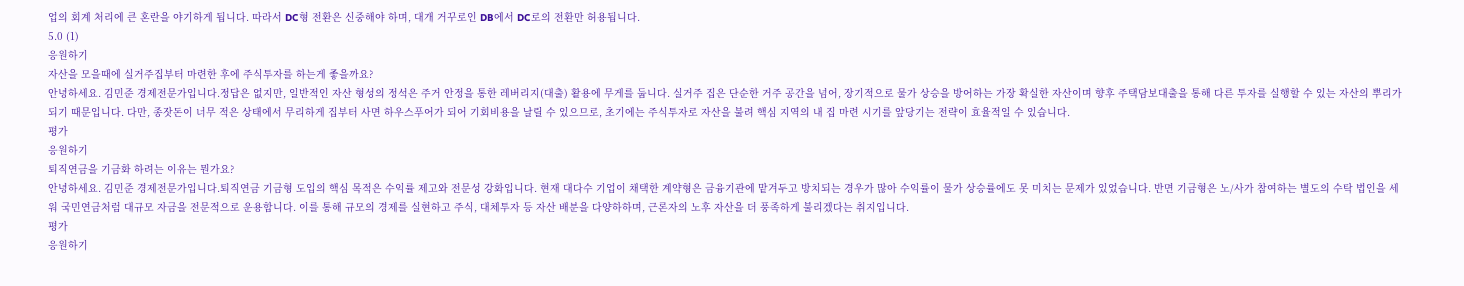업의 회계 처리에 큰 혼란을 야기하게 됩니다. 따라서 DC형 전환은 신중해야 하며, 대개 거꾸로인 DB에서 DC로의 전환만 허용됩니다.
5.0 (1)
응원하기
자산을 모을때에 실거주집부터 마련한 후에 주식투자를 하는게 좋을까요?
안녕하세요. 김민준 경제전문가입니다.정답은 없지만, 일반적인 자산 형성의 정석은 주거 안정을 통한 레버리지(대출) 활용에 무게를 둡니다. 실거주 집은 단순한 거주 공간을 넘어, 장기적으로 물가 상승을 방어하는 가장 확실한 자산이며 향후 주택담보대출을 통해 다른 투자를 실행할 수 있는 자산의 뿌리가 되기 때문입니다. 다만, 종잣돈이 너무 적은 상태에서 무리하게 집부터 사면 하우스푸어가 되어 기회비용을 날릴 수 있으므로, 초기에는 주식투자로 자산을 불려 핵심 지역의 내 집 마련 시기를 앞당기는 전략이 효율적일 수 있습니다.
평가
응원하기
퇴직연금을 기금화 하려는 이유는 뭔가요?
안녕하세요. 김민준 경제전문가입니다.퇴직연금 기금형 도입의 핵심 목적은 수익률 제고와 전문성 강화입니다. 현재 대다수 기업이 채택한 계약형은 금융기관에 맡겨두고 방치되는 경우가 많아 수익률이 물가 상승률에도 못 미치는 문제가 있었습니다. 반면 기금형은 노/사가 참여하는 별도의 수탁 법인을 세워 국민연금처럼 대규모 자금을 전문적으로 운용합니다. 이를 통해 규모의 경제를 실현하고 주식, 대체투자 등 자산 배분을 다양하하며, 근론자의 노후 자산을 더 풍족하게 불리겠다는 취지입니다.
평가
응원하기